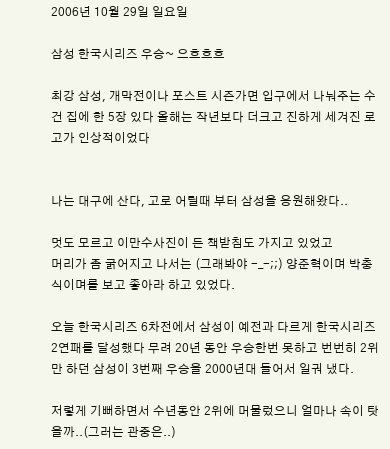2006년 10월 29일 일요일

삼성 한국시리즈 우승~ 으흐흐흐

최강 삼성, 개막전이나 포스트 시즌가면 입구에서 나눠주는 수건 집에 한 5장 있다 올해는 작년보다 더크고 진하게 세겨진 로고가 인상적이었다


나는 대구에 산다, 고로 어릴때 부터 삼성을 응원해왔다..

멋도 모르고 이만수사진이 든 책받침도 가지고 있었고
머리가 좀 굵어지고 나서는 (그래봐야 -_-;;) 양준혁이며 박충식이며를 보고 좋아라 하고 있었다.

오늘 한국시리즈 6차전에서 삼성이 예전과 다르게 한국시리즈 2연패를 달성했다 무려 20년 동안 우승한번 못하고 번번히 2위만 하던 삼성이 3번째 우승을 2000년대 들어서 일궈 냈다.

저렇게 기뻐하면서 수년동안 2위에 머물렀으니 얼마나 속이 탓을까..(그러는 관중은..)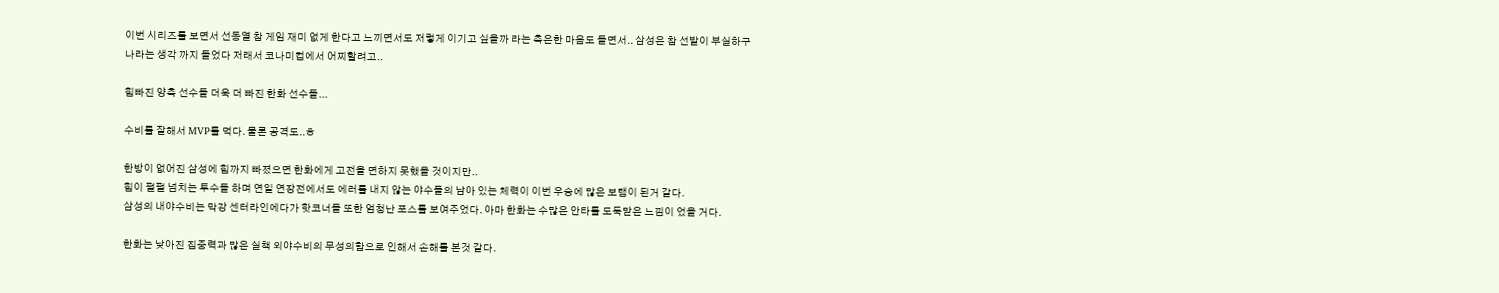이번 시리즈를 보면서 선동열 참 게임 재미 없게 한다고 느끼면서도 저렇게 이기고 싶을까 라는 측은한 마음도 들면서.. 삼성은 참 선발이 부실하구나라는 생각 까지 들었다 저래서 코나미컵에서 어찌할려고..

힘빠진 양측 선수들 더욱 더 빠진 한화 선수들...

수비를 잘해서 MVP를 먹다. 물론 공격도..ㅎ

한방이 없어진 삼성에 힘까지 빠졌으면 한화에게 고전을 면하지 못했을 것이지만..
힘이 펄펄 넘치는 투수들 하며 연일 연장전에서도 에러를 내지 않는 야수들의 남아 있는 체력이 이번 우승에 많은 보탬이 된거 같다.
삼성의 내야수비는 막강 센터라인에다가 핫코너들 또한 엄청난 포스를 보여주었다. 아마 한화는 수많은 안타를 도둑맏은 느낌이 었을 거다.

한화는 낮아진 집중력과 많은 실책 외야수비의 무성의함으로 인해서 손해를 본것 같다.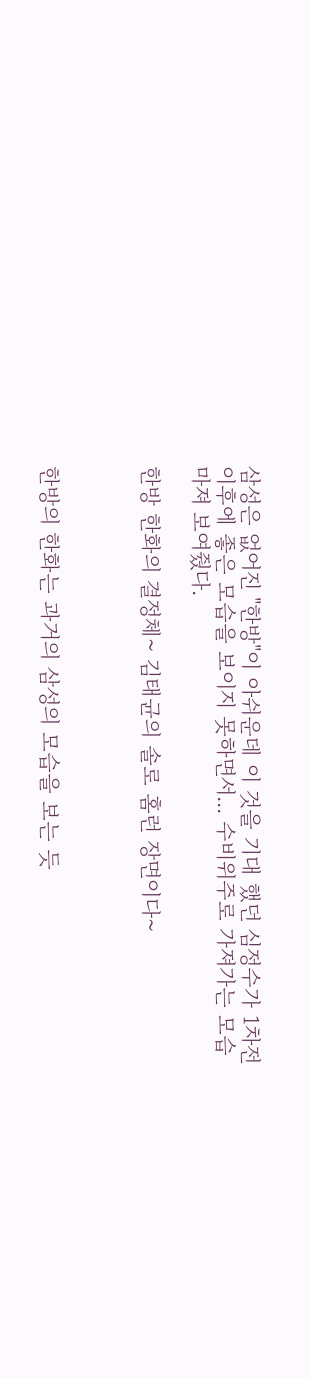삼성은 없어진 "한방"이 아쉬운데 이 것을 기대 했던 심정수가 1차전 이후에 좋은 모습을 보이지 못하면서... 수비위주로 가져가는 모습마져 보여줬다.

한방 한화의 결정체~ 김태균의 솔로 홈런 장면이다~



한방의 한화는 과거의 삼성의 모습을 보는 듯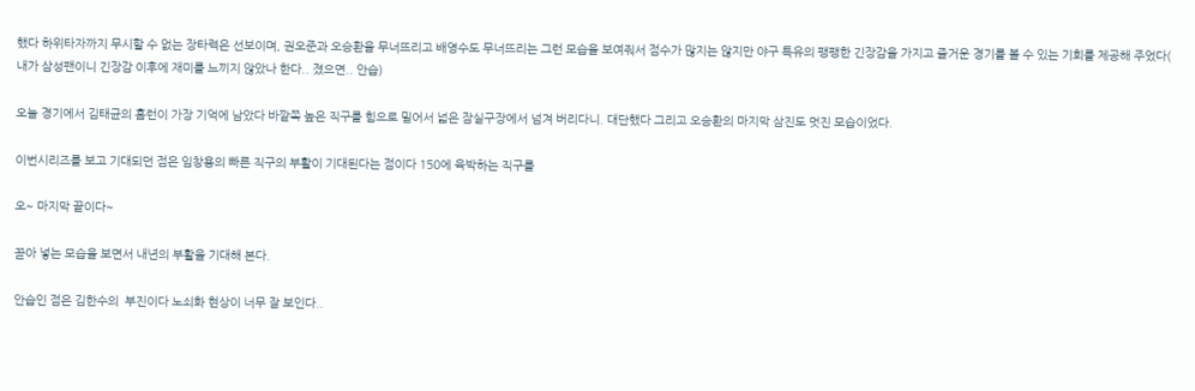했다 하위타자까지 무시할 수 없는 장타력은 선보이며, 권오준과 오승환을 무너뜨리고 배영수도 무너뜨리는 그런 모습을 보여줘서 점수가 많지는 않지만 야구 특유의 팽팽한 긴장감을 가지고 즐거운 경기를 볼 수 있는 기회를 제공해 주었다( 내가 삼성팬이니 긴장감 이후에 재미를 느끼지 않았나 한다.. 졌으면.. 안습)

오늘 경기에서 김태균의 홈런이 가장 기억에 남았다 바깥쪽 높은 직구를 힘으로 밀어서 넓은 잠실구장에서 넘겨 버리다니. 대단했다 그리고 오승환의 마지막 삼진도 멋진 모습이었다.

이번시리즈를 보고 기대되던 점은 임창용의 빠른 직구의 부활이 기대된다는 점이다 150에 육박하는 직구를

오~ 마지막 끝이다~

꼳아 넣는 모습을 보면서 내년의 부활을 기대해 본다.

안습인 점은 김한수의  부진이다 노쇠화 현상이 너무 잘 보인다..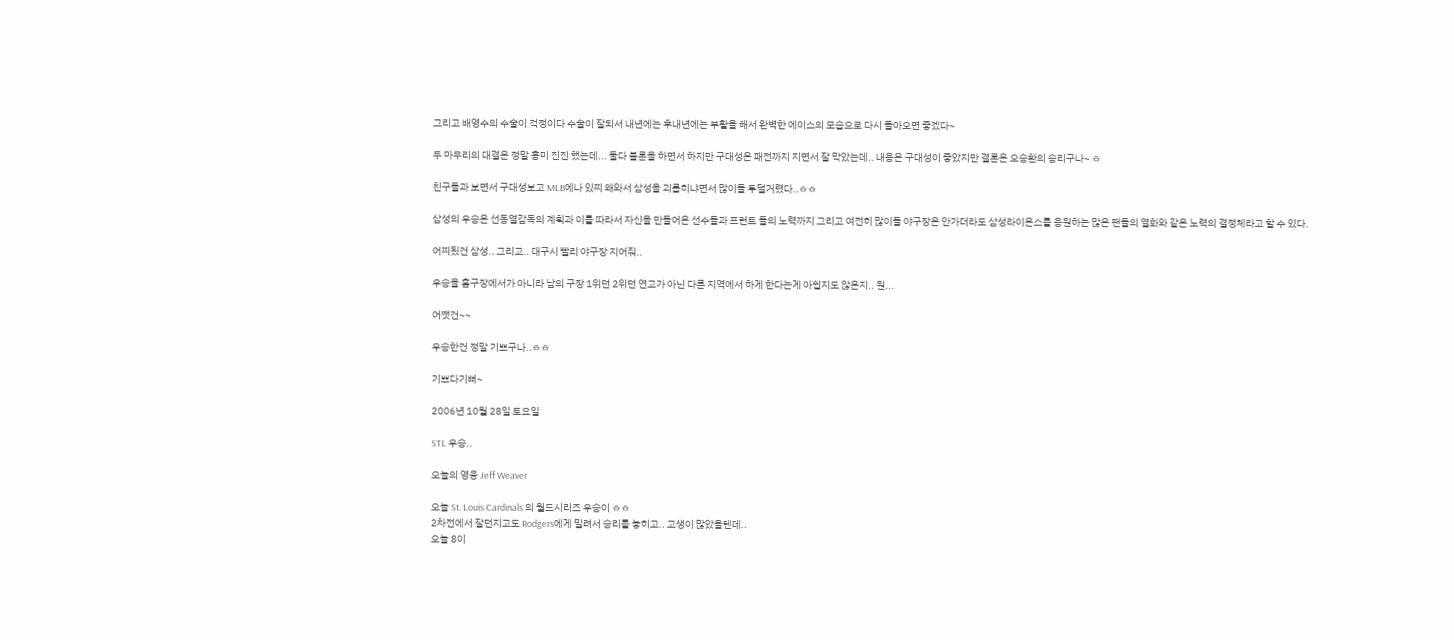그리고 배영수의 수술이 걱정이다 수술이 잘되서 내년에는 후내년에는 부활을 해서 완벽한 에이스의 모습으로 다시 돌아오면 좋겠다~

두 마무리의 대결은 정말 흥미 진진 했는데... 둘다 블론을 하면서 하지만 구대성은 패전까지 지면서 잘 막았는데.. 내용은 구대성이 좋았지만 결론은 오승환의 승리구나~ ㅎ

친구들과 보면서 구대성보고 MLB에나 있찌 왜와서 삼성을 괴롭히냐면서 많이들 투덜거렸다..ㅎㅎ

삼성의 우승은 선동열감독의 계획과 이를 따라서 자신을 만들어온 선수들과 프런트 들의 노력까지 그리고 여전히 많이들 야구장은 안가더라도 삼성라이온스를 응원하는 많은 팬들의 열화와 같은 노력의 결정체라고 할 수 있다.

어찌됬건 삼성.. 그리고.. 대구시 빨리 야구장 지어줘..

우승을 홈구장에서가 아니라 남의 구장 1위던 2위던 연고가 아닌 다른 지역에서 하게 한다는게 아쉽지도 않은지.. 원...

어쨋건~~

우승한건 정말 기쁘구나..ㅎㅎ

기쁘다기뻐~

2006년 10월 28일 토요일

STL 우승..

오늘의 영웅 Jeff Weaver

오늘 St. Louis Cardinals 의 월드시리즈 우승이 ㅎㅎ
2차전에서 잘던지고도 Rodgers에게 밀려서 승리를 놓히고.. 고생이 많았을텐데..
오늘 8이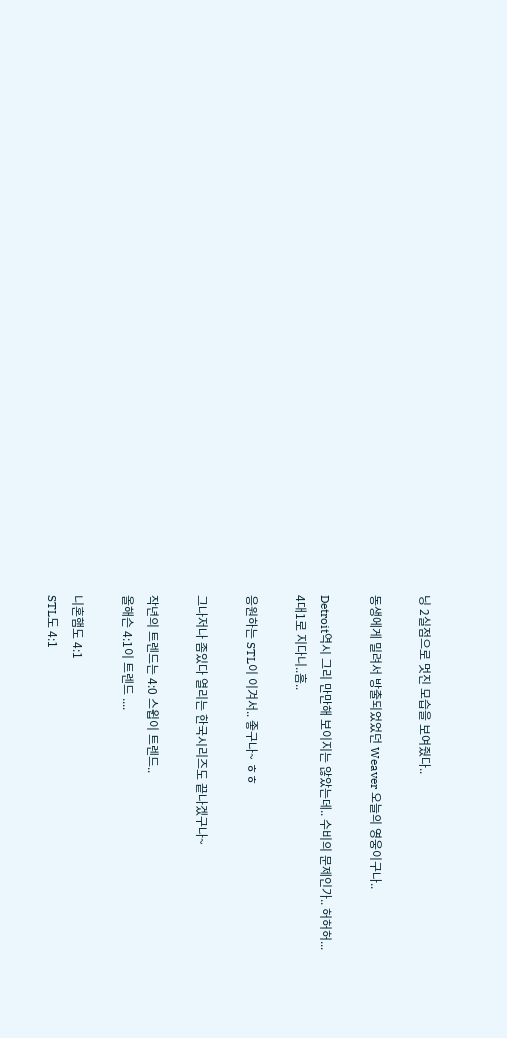닝 2실점으로 멋진 모습을 보여줬다..

동생에게 밀려서 방출되었었던 Weaver 오늘의 영웅이구나..

Detroit역시 그리 만만해 보이지는 않았는데.. 수비의 문제인가.. 허허허...
4대1로 지다니..흠..

응원하는 STL이 이겨서.. 좋구나~ ㅎㅎ

그나저나 좀있다 열리는 한국시리즈도 끝나겠구나~

작년의 트렌드는 4:0 스윕이 트렌드..
올해슨 4:1이 트렌드 ....

니혼햄도 4:1
STL도 4:1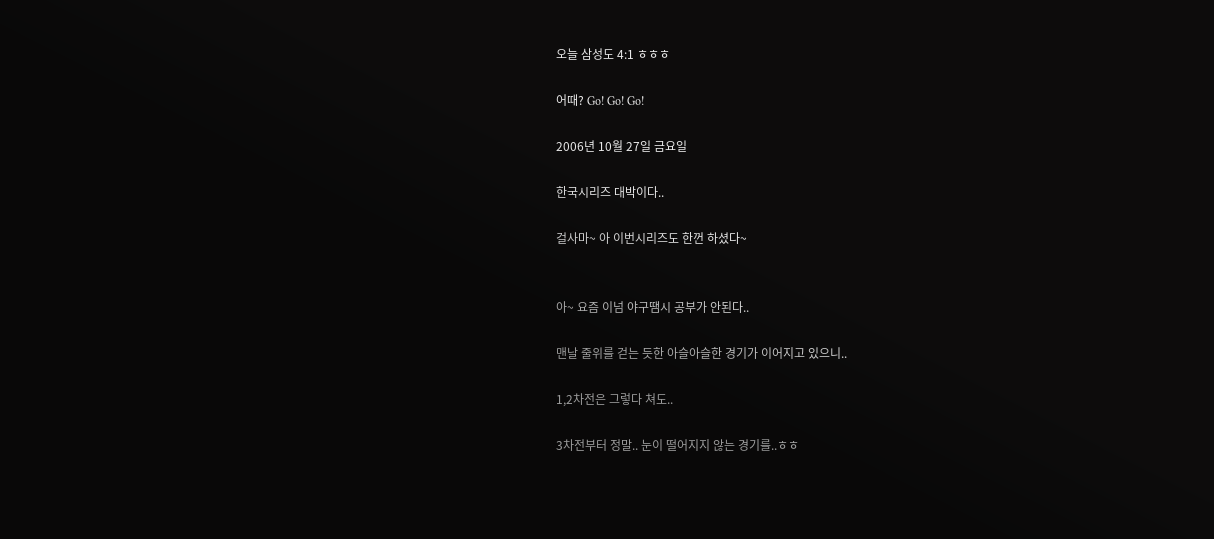오늘 삼성도 4:1 ㅎㅎㅎ

어때? Go! Go! Go!

2006년 10월 27일 금요일

한국시리즈 대박이다..

걸사마~ 아 이번시리즈도 한껀 하셨다~


아~ 요즘 이넘 야구땜시 공부가 안된다..

맨날 줄위를 걷는 듯한 아슬아슬한 경기가 이어지고 있으니..

1,2차전은 그렇다 쳐도..

3차전부터 정말.. 눈이 떨어지지 않는 경기를..ㅎㅎ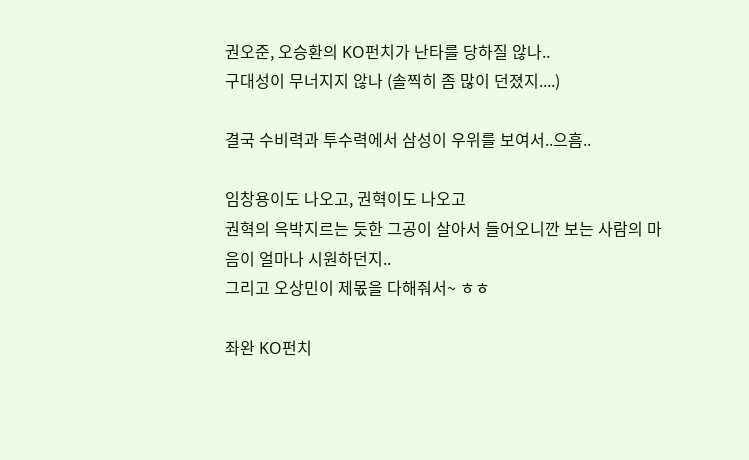권오준, 오승환의 KO펀치가 난타를 당하질 않나..
구대성이 무너지지 않나 (솔찍히 좀 많이 던졌지....)

결국 수비력과 투수력에서 삼성이 우위를 보여서..으흠..

임창용이도 나오고, 권혁이도 나오고
권혁의 윽박지르는 듯한 그공이 살아서 들어오니깐 보는 사람의 마음이 얼마나 시원하던지..
그리고 오상민이 제몫을 다해줘서~ ㅎㅎ

좌완 KO펀치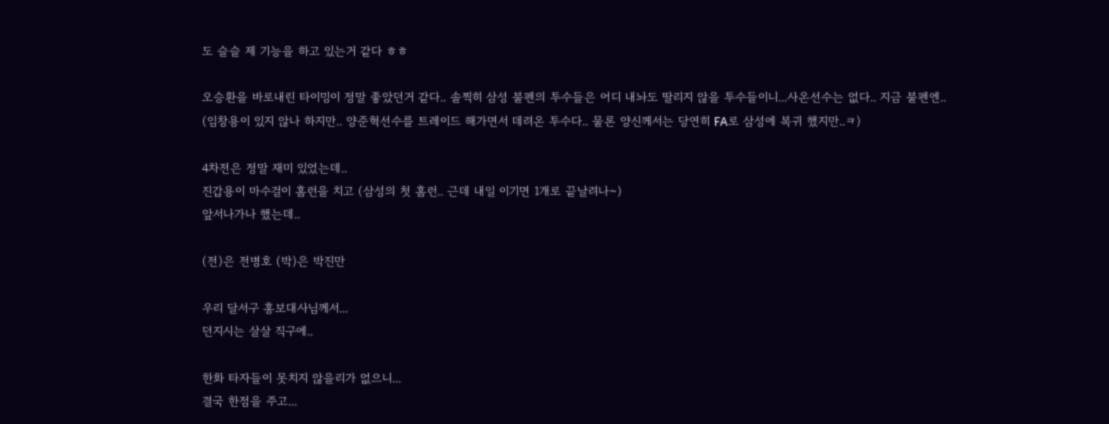도 슬슬 제 기능을 하고 있는거 같다 ㅎㅎ

오승환을 바로내린 타이밍이 정말 좋았던거 같다.. 솔찍히 삼성 불펜의 투수들은 어디 내놔도 딸리지 않을 투수들이니...사온선수는 없다.. 지금 불펜엔..
(임창용이 있지 않나 하지만.. 양준혁선수를 트레이드 해가면서 데려온 투수다.. 물론 양신께서는 당연히 FA로 삼성에 복귀 했지만..ㅋ)

4차전은 정말 재미 있었는데..
진갑용이 마수걸이 홈런을 치고 (삼성의 첫 홈런.. 근데 내일 이기면 1개로 끝날려나~)
앞서나가나 했는데..

(전)은 전병호 (박)은 박진만

우리 달서구 홍보대사님께서...
던지시는 살살 직구에..

한화 타자들이 못치지 않을리가 없으니...
결국 한점을 주고...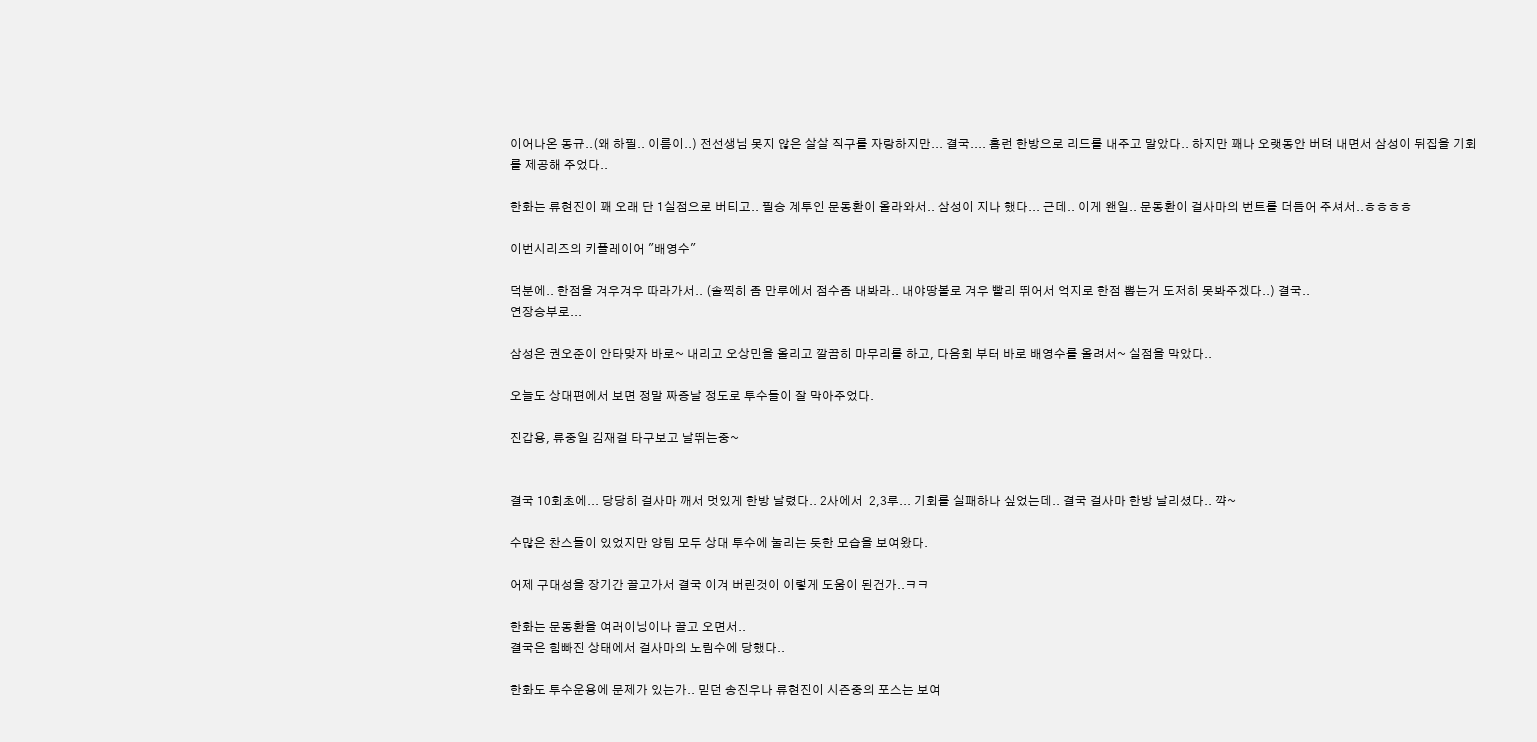이어나온 동규..(왜 하필.. 이름이..) 전선생님 못지 않은 살살 직구를 자랑하지만... 결국.... 홈런 한방으로 리드를 내주고 말았다.. 하지만 꽤나 오랫동안 버텨 내면서 삼성이 뒤집을 기회를 제공해 주었다..

한화는 류현진이 꽤 오래 단 1실점으로 버티고.. 필승 계투인 문동환이 올라와서.. 삼성이 지나 했다... 근데.. 이게 왠일.. 문동환이 걸사마의 번트를 더듬어 주셔서..ㅎㅎㅎㅎ

이번시리즈의 키플레이어 "배영수"

덕분에.. 한점을 겨우겨우 따라가서.. (솔찍히 좀 만루에서 점수좀 내봐라.. 내야땅볼로 겨우 빨리 뛰어서 억지로 한점 뽑는거 도저히 못봐주겠다..) 결국..
연장승부로...

삼성은 권오준이 안타맞자 바로~ 내리고 오상민을 올리고 깔끔히 마무리를 하고, 다음회 부터 바로 배영수를 올려서~ 실점을 막았다..

오늘도 상대편에서 보면 정말 짜증날 정도로 투수들이 잘 막아주었다.

진갑용, 류중일 김재걸 타구보고 날뛰는중~


결국 10회초에... 당당히 걸사마 깨서 멋있게 한방 날렸다.. 2사에서  2,3루... 기회를 실패하나 싶었는데.. 결국 걸사마 한방 날리셨다.. 꺅~

수많은 찬스들이 있었지만 양팀 모두 상대 투수에 눌리는 듯한 모습을 보여왔다.

어제 구대성을 장기간 끌고가서 결국 이겨 버린것이 이렇게 도움이 된건가..ㅋㅋ

한화는 문동환을 여러이닝이나 끌고 오면서..
결국은 힘빠진 상태에서 걸사마의 노림수에 당했다..

한화도 투수운용에 문제가 있는가.. 믿던 송진우나 류현진이 시즌중의 포스는 보여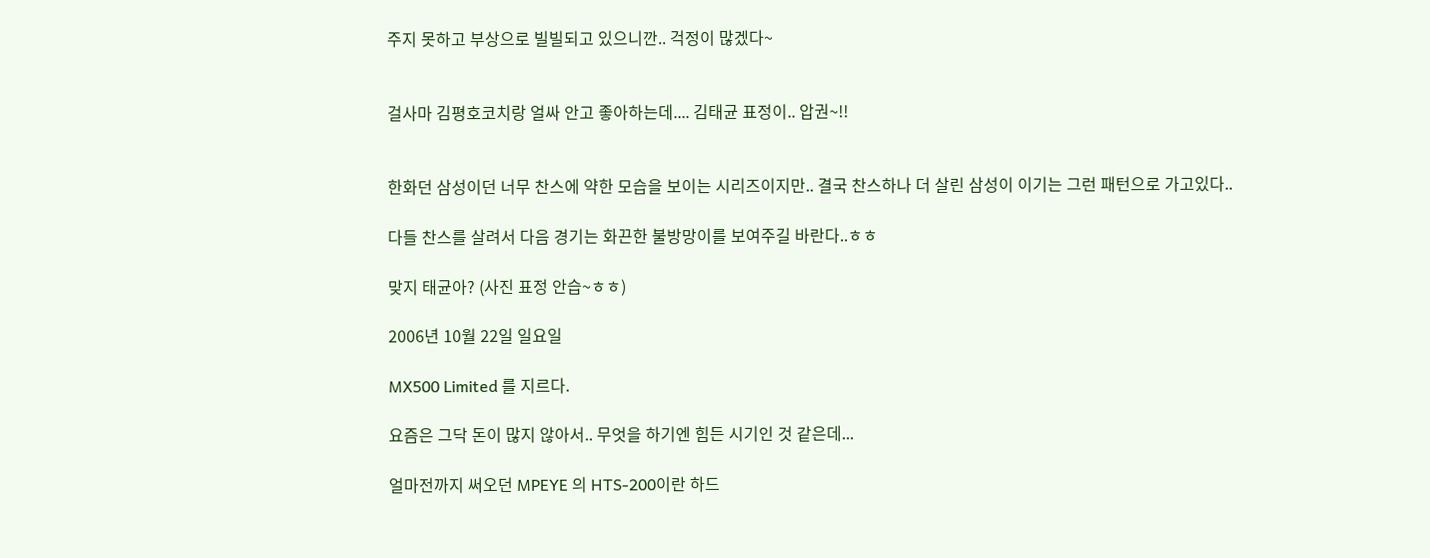주지 못하고 부상으로 빌빌되고 있으니깐.. 걱정이 많겠다~


걸사마 김평호코치랑 얼싸 안고 좋아하는데.... 김태균 표정이.. 압권~!!


한화던 삼성이던 너무 찬스에 약한 모습을 보이는 시리즈이지만.. 결국 찬스하나 더 살린 삼성이 이기는 그런 패턴으로 가고있다..

다들 찬스를 살려서 다음 경기는 화끈한 불방망이를 보여주길 바란다..ㅎㅎ

맞지 태균아? (사진 표정 안습~ㅎㅎ)

2006년 10월 22일 일요일

MX500 Limited 를 지르다.

요즘은 그닥 돈이 많지 않아서.. 무엇을 하기엔 힘든 시기인 것 같은데...

얼마전까지 써오던 MPEYE 의 HTS-200이란 하드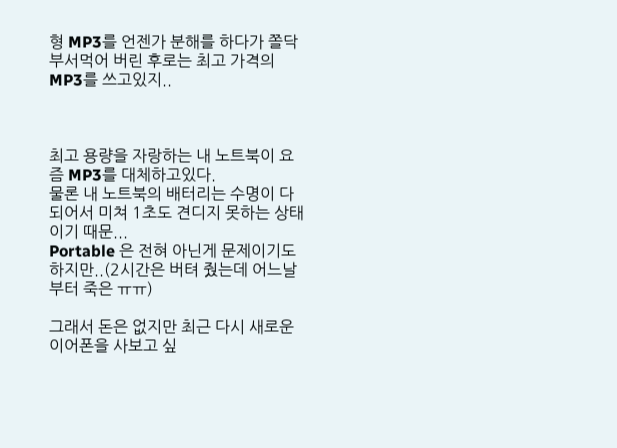형 MP3를 언젠가 분해를 하다가 쫄닥 부서먹어 버린 후로는 최고 가격의 MP3를 쓰고있지..



최고 용량을 자랑하는 내 노트북이 요즘 MP3를 대체하고있다.
물론 내 노트북의 배터리는 수명이 다되어서 미쳐 1초도 견디지 못하는 상태이기 때문...
Portable 은 전혀 아닌게 문제이기도 하지만..(2시간은 버텨 줬는데 어느날 부터 죽은 ㅠㅠ)

그래서 돈은 없지만 최근 다시 새로운 이어폰을 사보고 싶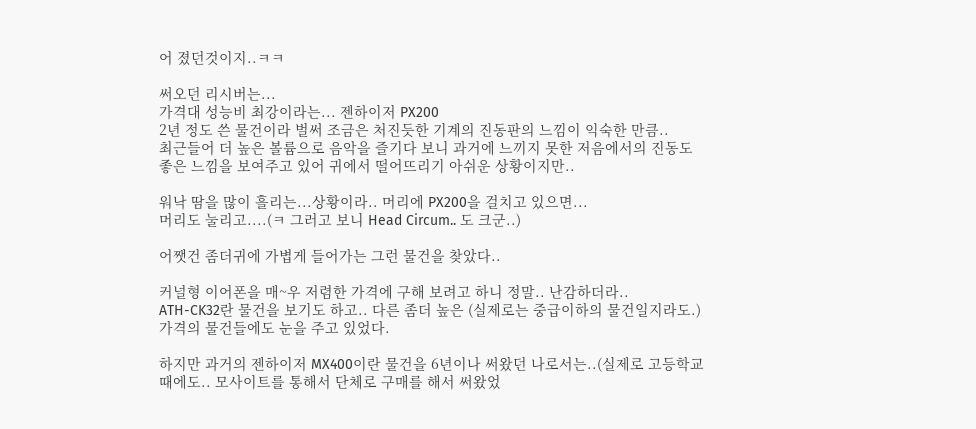어 졌던것이지..ㅋㅋ

써오던 리시버는...
가격대 성능비 최강이라는... 젠하이저 PX200
2년 정도 쓴 물건이라 벌써 조금은 처진듯한 기계의 진동판의 느낌이 익숙한 만큼..
최근들어 더 높은 볼륨으로 음악을 즐기다 보니 과거에 느끼지 못한 저음에서의 진동도 좋은 느낌을 보여주고 있어 귀에서 떨어뜨리기 아쉬운 상황이지만..

워낙 땀을 많이 흘리는...상황이라.. 머리에 PX200을 걸치고 있으면...
머리도 눌리고....(ㅋ 그러고 보니 Head Circum.. 도 크군..)

어쨋건 좀더귀에 가볍게 들어가는 그런 물건을 찾았다..

커널형 이어폰을 매~우 저렴한 가격에 구해 보려고 하니 정말.. 난감하더라..
ATH-CK32란 물건을 보기도 하고.. 다른 좀더 높은 (실제로는 중급이하의 물건일지라도.)가격의 물건들에도 눈을 주고 있었다.

하지만 과거의 젠하이저 MX400이란 물건을 6년이나 써왔던 나로서는..(실제로 고등학교때에도.. 모사이트를 통해서 단체로 구매를 해서 써왔었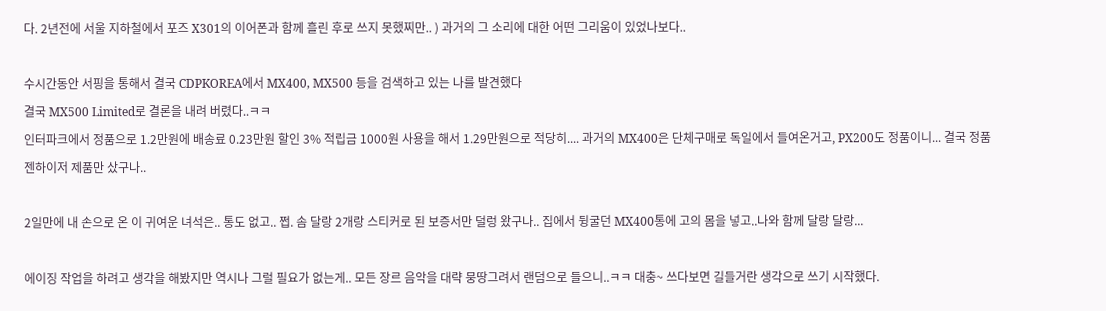다. 2년전에 서울 지하철에서 포즈 X301의 이어폰과 함께 흘린 후로 쓰지 못했찌만.. ) 과거의 그 소리에 대한 어떤 그리움이 있었나보다..

수시간동안 서핑을 통해서 결국 CDPKOREA에서 MX400, MX500 등을 검색하고 있는 나를 발견했다
결국 MX500 Limited로 결론을 내려 버렸다..ㅋㅋ
인터파크에서 정품으로 1.2만원에 배송료 0.23만원 할인 3% 적립금 1000원 사용을 해서 1.29만원으로 적당히.... 과거의 MX400은 단체구매로 독일에서 들여온거고, PX200도 정품이니... 결국 정품 젠하이저 제품만 샀구나..

2일만에 내 손으로 온 이 귀여운 녀석은.. 통도 없고.. 쩝. 솜 달랑 2개랑 스티커로 된 보증서만 덜렁 왔구나.. 집에서 뒹굴던 MX400통에 고의 몸을 넣고..나와 함께 달랑 달랑...

에이징 작업을 하려고 생각을 해봤지만 역시나 그럴 필요가 없는게.. 모든 장르 음악을 대략 뭉땅그려서 랜덤으로 들으니..ㅋㅋ 대충~ 쓰다보면 길들거란 생각으로 쓰기 시작했다.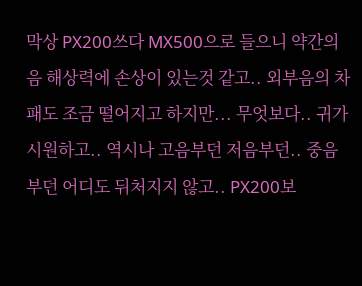막상 PX200쓰다 MX500으로 들으니 약간의 음 해상력에 손상이 있는것 같고.. 외부음의 차패도 조금 떨어지고 하지만... 무엇보다.. 귀가 시원하고.. 역시나 고음부던 저음부던.. 중음부던 어디도 뒤처지지 않고.. PX200보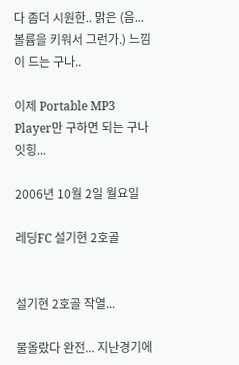다 좀더 시원한.. 맑은 (음... 볼륨을 키워서 그런가.) 느낌이 드는 구나..

이제 Portable MP3 Player만 구하면 되는 구나 잇힝...

2006년 10월 2일 월요일

레딩FC 설기현 2호골


설기현 2호골 작열...

물올랐다 완전... 지난경기에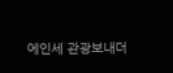에인세 관광보내더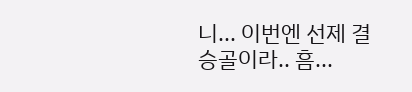니... 이번엔 선제 결승골이라.. 흠...